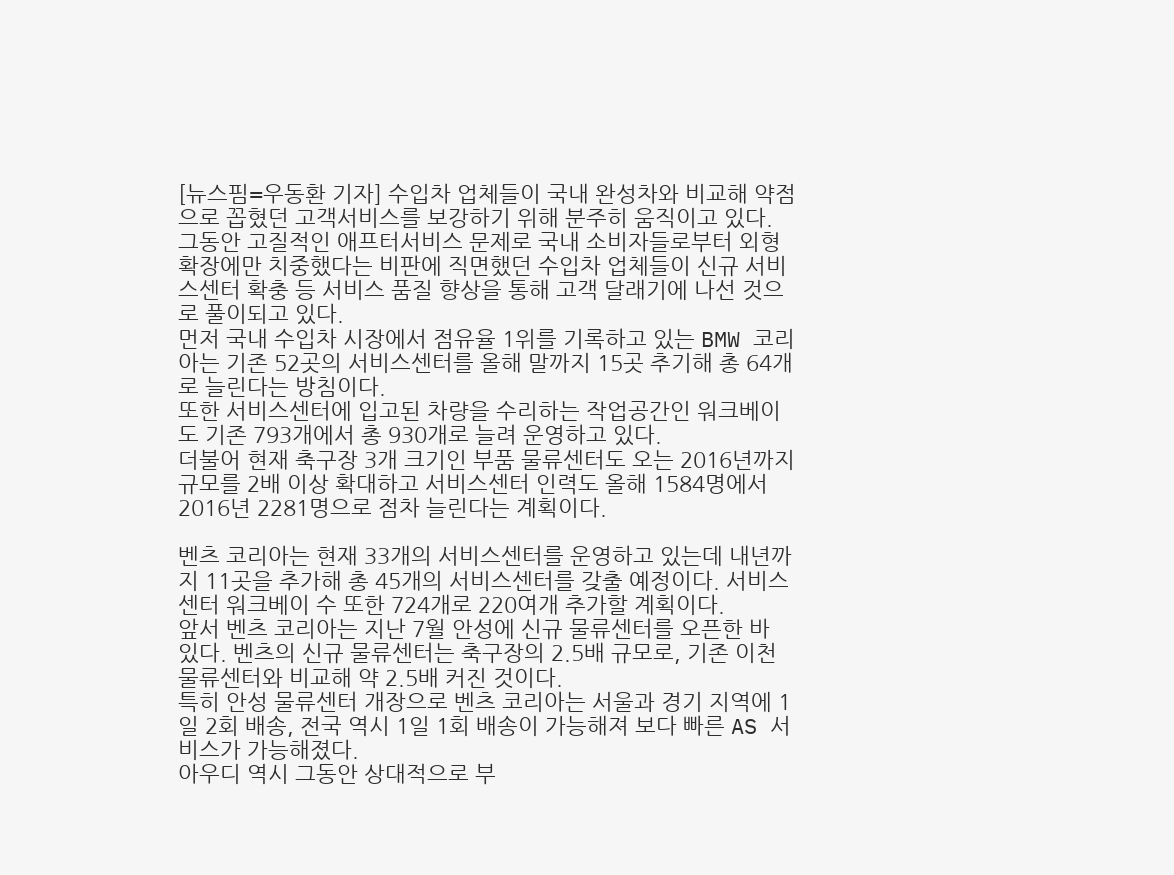[뉴스핌=우동환 기자] 수입차 업체들이 국내 완성차와 비교해 약점으로 꼽혔던 고객서비스를 보강하기 위해 분주히 움직이고 있다.
그동안 고질적인 애프터서비스 문제로 국내 소비자들로부터 외형 확장에만 치중했다는 비판에 직면했던 수입차 업체들이 신규 서비스센터 확충 등 서비스 품질 향상을 통해 고객 달래기에 나선 것으로 풀이되고 있다.
먼저 국내 수입차 시장에서 점유율 1위를 기록하고 있는 BMW 코리아는 기존 52곳의 서비스센터를 올해 말까지 15곳 추기해 총 64개로 늘린다는 방침이다.
또한 서비스센터에 입고된 차량을 수리하는 작업공간인 워크베이도 기존 793개에서 총 930개로 늘려 운영하고 있다.
더불어 현재 축구장 3개 크기인 부품 물류센터도 오는 2016년까지 규모를 2배 이상 확대하고 서비스센터 인력도 올해 1584명에서 2016년 2281명으로 점차 늘린다는 계획이다.

벤츠 코리아는 현재 33개의 서비스센터를 운영하고 있는데 내년까지 11곳을 추가해 총 45개의 서비스센터를 갖출 예정이다. 서비스센터 워크베이 수 또한 724개로 220여개 추가할 계획이다.
앞서 벤츠 코리아는 지난 7월 안성에 신규 물류센터를 오픈한 바 있다. 벤츠의 신규 물류센터는 축구장의 2.5배 규모로, 기존 이천 물류센터와 비교해 약 2.5배 커진 것이다.
특히 안성 물류센터 개장으로 벤츠 코리아는 서울과 경기 지역에 1일 2회 배송, 전국 역시 1일 1회 배송이 가능해져 보다 빠른 AS 서비스가 가능해졌다.
아우디 역시 그동안 상대적으로 부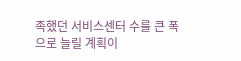족했던 서비스센터 수를 큰 폭으로 늘릴 계획이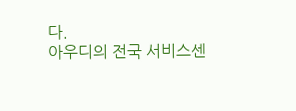다.
아우디의 전국 서비스센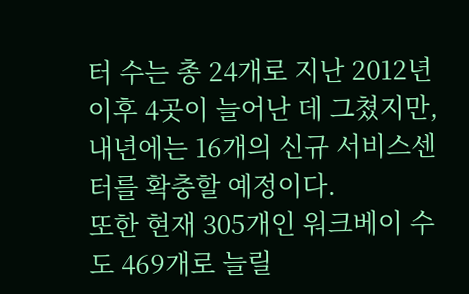터 수는 총 24개로 지난 2012년 이후 4곳이 늘어난 데 그쳤지만, 내년에는 16개의 신규 서비스센터를 확충할 예정이다.
또한 현재 305개인 워크베이 수도 469개로 늘릴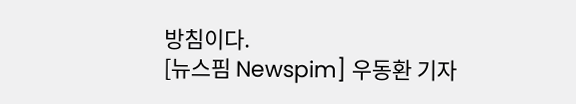방침이다.
[뉴스핌 Newspim] 우동환 기자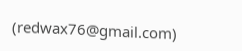(redwax76@gmail.com)